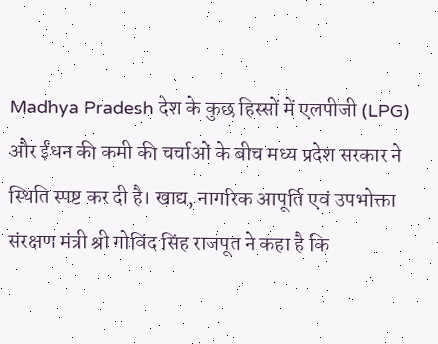Madhya Pradesh देश के कुछ हिस्सों में एलपीजी (LPG) और ईंधन की कमी की चर्चाओं के बीच मध्य प्रदेश सरकार ने स्थिति स्पष्ट कर दी है। खाद्य, नागरिक आपूर्ति एवं उपभोक्ता संरक्षण मंत्री श्री गोविंद सिंह राजपूत ने कहा है कि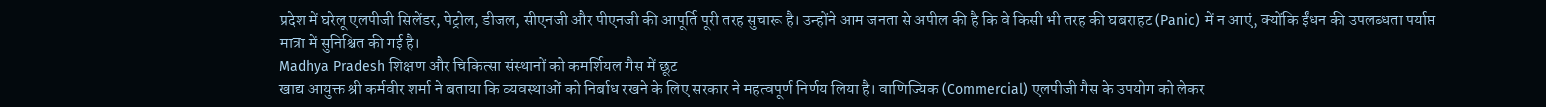प्रदेश में घरेलू एलपीजी सिलेंडर, पेट्रोल, डीजल, सीएनजी और पीएनजी की आपूर्ति पूरी तरह सुचारू है। उन्होंने आम जनता से अपील की है कि वे किसी भी तरह की घबराहट (Panic) में न आएं, क्योंकि ईंधन की उपलब्धता पर्याप्त मात्रा में सुनिश्चित की गई है।
Madhya Pradesh शिक्षण और चिकित्सा संस्थानों को कमर्शियल गैस में छूट
खाद्य आयुक्त श्री कर्मवीर शर्मा ने बताया कि व्यवस्थाओं को निर्बाध रखने के लिए सरकार ने महत्वपूर्ण निर्णय लिया है। वाणिज्यिक (Commercial) एलपीजी गैस के उपयोग को लेकर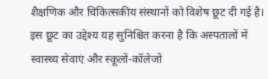शैक्षणिक और चिकित्सकीय संस्थानों को विशेष छूट दी गई है। इस छूट का उद्देश्य यह सुनिश्चित करना है कि अस्पतालों में स्वास्थ्य सेवाएं और स्कूलों-कॉलेजों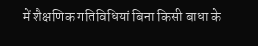में शैक्षणिक गतिविधियां बिना किसी बाधा के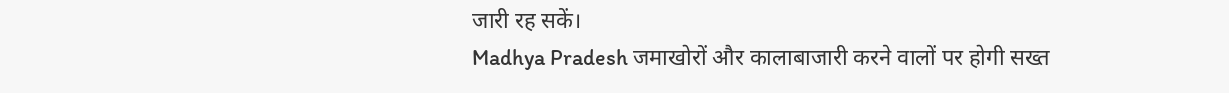जारी रह सकें।
Madhya Pradesh जमाखोरों और कालाबाजारी करने वालों पर होगी सख्त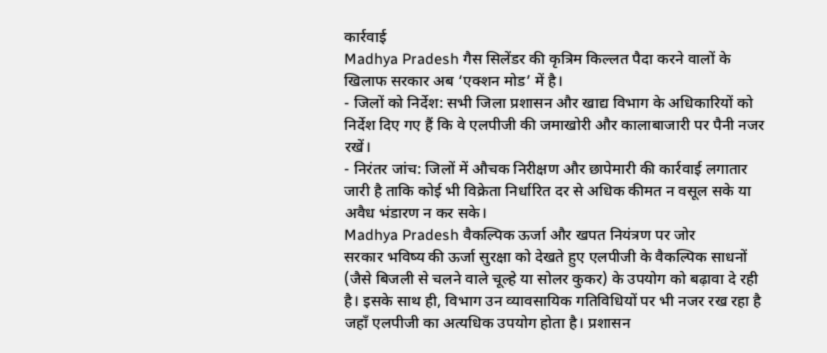कार्रवाई
Madhya Pradesh गैस सिलेंडर की कृत्रिम किल्लत पैदा करने वालों के खिलाफ सरकार अब ‘एक्शन मोड’ में है।
- जिलों को निर्देश: सभी जिला प्रशासन और खाद्य विभाग के अधिकारियों को निर्देश दिए गए हैं कि वे एलपीजी की जमाखोरी और कालाबाजारी पर पैनी नजर रखें।
- निरंतर जांच: जिलों में औचक निरीक्षण और छापेमारी की कार्रवाई लगातार जारी है ताकि कोई भी विक्रेता निर्धारित दर से अधिक कीमत न वसूल सके या अवैध भंडारण न कर सके।
Madhya Pradesh वैकल्पिक ऊर्जा और खपत नियंत्रण पर जोर
सरकार भविष्य की ऊर्जा सुरक्षा को देखते हुए एलपीजी के वैकल्पिक साधनों (जैसे बिजली से चलने वाले चूल्हे या सोलर कुकर) के उपयोग को बढ़ावा दे रही है। इसके साथ ही, विभाग उन व्यावसायिक गतिविधियों पर भी नजर रख रहा है जहाँ एलपीजी का अत्यधिक उपयोग होता है। प्रशासन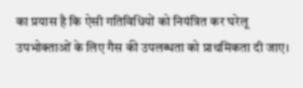का प्रयास है कि ऐसी गतिविधियों को नियंत्रित कर घरेलू उपभोक्ताओं के लिए गैस की उपलब्धता को प्राथमिकता दी जाए।